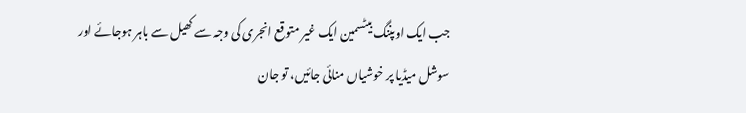جب ایک اوپننگ بیٹسمین ایک غیر متوقع انجری کی وجہ سے کھیل سے باہر ہوجائے اور سوشل میڈیا پر خوشیاں منائی جائیں، تو جان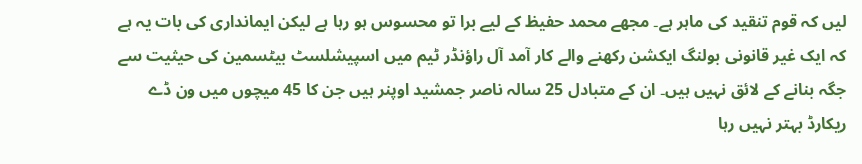لیں کہ قوم تنقید کی ماہر ہے۔ مجھے محمد حفیظ کے لیے برا تو محسوس ہو رہا ہے لیکن ایمانداری کی بات یہ ہے کہ ایک غیر قانونی بولنگ ایکشن رکھنے والے کار آمد آل راؤنڈر ٹیم میں اسپیشلسٹ بیٹسمین کی حیثیت سے جگہ بنانے کے لائق نہیں ہیں۔ ان کے متبادل 25 سالہ ناصر جمشید اوپنر ہیں جن کا 45 میچوں میں ون ڈے ریکارڈ بہتر نہیں رہا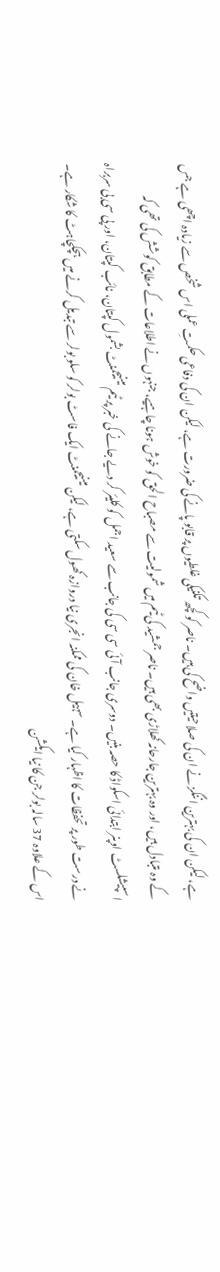ہے، لیکن ان کی بہترین اننگز نے ان کی صلاحیتیں واضح کی ہیں۔ ناصر کو کچھ تکنیکی غلطیوں پر قابو پانے کی ضرورت ہے، لیکن ان کی دفاعی حکمتِ عملی اس شخص سے زیادہ اچھی ہے جس کے وہ متبادل ہیں، اور وہ بہترین جارحانہ کھلاڑی بھی ہیں۔ ناصر جمشید کی ٹیم میں شمولیت سے مصباح الحق کو خوش ہونا چاہیے، جنہوں نے اطلاعات کے مطابق کوشش کی تھی کہ اسپیشلسٹ اوپنر ابتدائی اسکواڈ کا حصہ بنیں۔ دوسری جانب آئی سی سی کی جانب سے سعید اجمل کو کلیئر کر دیے جانے کی خبر پر ٹیم مینیجمنٹ بشمول کپتان، نائب کپتان، اور پی سی بی سربراہ نے درست طور پر تحفظات کا اظہار کیا ہے۔ سہیل خان کی ممکنہ انجری نیا دروازہ کھول سکتی ہے، لیکن مینیجمنٹ ایک فاسٹ بولر کو سلو بولر سے تبدیل کرنے میں ہچکچاہٹ کا شکار ہے۔ اس کے علاوہ 37 سالہ بولر جن کا نیا ایکشن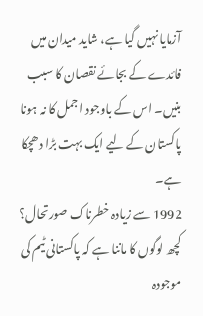آزمایا نہیں گیا ہے، شاید میدان میں فائدے کے بجائے نقصان کا سبب بنیں۔ اس کے باوجود اجمل کا نہ ہونا پاکستان کے لیے ایک بہت بڑا دھچکا ہے۔
1992 سے زیادہ خطرناک صورتحال؟
کچھ لوگوں کا ماننا ہے کہ پاکستانی ٹیم کی موجودہ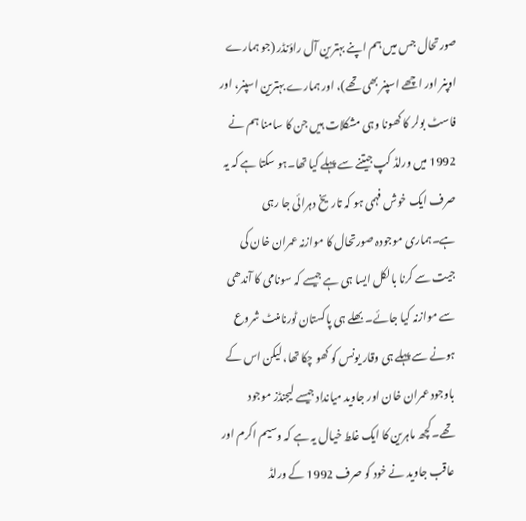صورتحال جس میں ہم اپنے بہترین آل راؤنڈر (جو ہمارے اوپنر اور اچھے اسپنر بھی تھے)، اور ہمارے بہترین اسپنر، اور فاسٹ بولر کا کھونا وہی مشکلات ہیں جن کا سامنا ہم نے 1992 میں ورلڈ کپ جیتنے سے پہلے کیا تھا۔ہو سکتا ہے کہ یہ صرف ایک خوش فہمی ہو کہ تاریخ دہرائی جا رہی ہے۔ہماری موجودہ صورتحال کا موازنہ عمران خان کی جیت سے کرنا بالکل ایسا ہی ہے جیسے کہ سونامی کا آندھی سے موازنہ کیا جائے۔ بھلے ہی پاکستان ٹورنامنٹ شروع ہونے سے پہلے ہی وقار یونس کو کھو چکا تھا، لیکن اس کے باوجود عمران خان اور جاوید میانداد جیسے لیجنڈز موجود تھے۔کچھ ماہرین کا ایک غلط خیال یہ ہے کہ وسیم اکرم اور عاقب جاوید نے خود کو صرف 1992 کے ورلڈ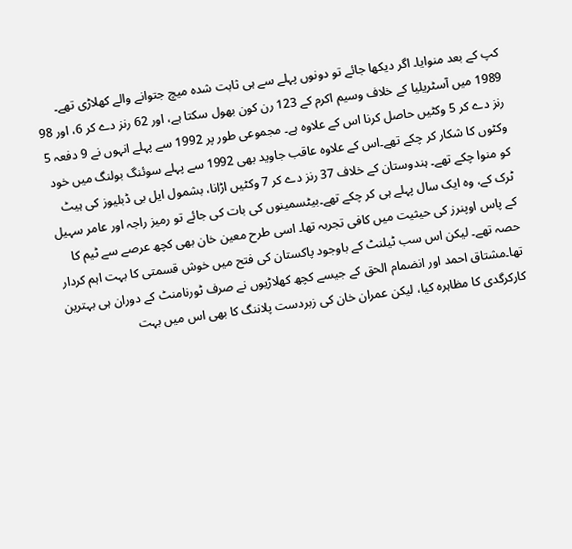کپ کے بعد منوایا۔ اگر دیکھا جائے تو دونوں پہلے سے ہی ثابت شدہ میچ جتوانے والے کھلاڑی تھے۔ 1989 میں آسٹریلیا کے خلاف وسیم اکرم کے 123 رن کون بھول سکتا ہے، اور 62 رنز دے کر 6، اور 98 رنز دے کر 5 وکٹیں حاصل کرنا اس کے علاوہ ہے۔ مجموعی طور پر 1992 سے پہلے انہوں نے 9 دفعہ 5 وکٹوں کا شکار کر چکے تھے۔اس کے علاوہ عاقب جاوید بھی 1992 سے پہلے سوئنگ بولنگ میں خود کو منوا چکے تھے۔ ہندوستان کے خلاف 37 رنز دے کر 7 وکٹیں اڑانا، بشمول ایل بی ڈبلیوز کی ہیٹ ٹرک کے، وہ ایک سال پہلے ہی کر چکے تھے۔بیٹسمینوں کی بات کی جائے تو رمیز راجہ اور عامر سہیل کے پاس اوپنرز کی حیثیت میں کافی تجربہ تھا۔ اسی طرح معین خان بھی کچھ عرصے سے ٹیم کا حصہ تھے۔ لیکن اس سب ٹیلنٹ کے باوجود پاکستان کی فتح میں خوش قسمتی کا بہت اہم کردار تھا۔مشتاق احمد اور انضمام الحق کے جیسے کچھ کھلاڑیوں نے صرف ٹورنامنٹ کے دوران ہی بہترین کارکرگدی کا مظاہرہ کیا، لیکن عمران خان کی زبردست پلاننگ کا بھی اس میں بہت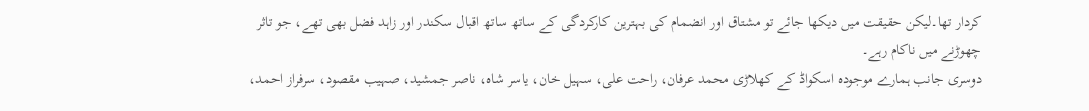کردار تھا۔لیکن حقیقت میں دیکھا جائے تو مشتاق اور انضمام کی بہترین کارکردگی کے ساتھ ساتھ اقبال سکندر اور زاہد فضل بھی تھے، جو تاثر چھوڑنے میں ناکام رہے۔
دوسری جانب ہمارے موجودہ اسکواڈ کے کھلاڑی محمد عرفان، راحت علی، سہیل خان، یاسر شاہ، ناصر جمشید، صہیب مقصود، سرفراز احمد،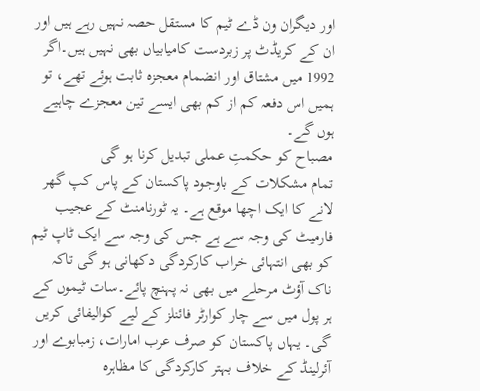اور دیگران ون ڈے ٹیم کا مستقل حصہ نہیں رہے ہیں اور ان کے کریڈٹ پر زبردست کامیابیاں بھی نہیں ہیں۔اگر 1992 میں مشتاق اور انضمام معجزہ ثابت ہوئے تھے، تو ہمیں اس دفعہ کم از کم بھی ایسے تین معجزے چاہیے ہوں گے۔
مصباح کو حکمتِ عملی تبدیل کرنا ہو گی
تمام مشکلات کے باوجود پاکستان کے پاس کپ گھر لانے کا ایک اچھا موقع ہے۔ یہ ٹورنامنٹ کے عجیب فارمیٹ کی وجہ سے ہے جس کی وجہ سے ایک ٹاپ ٹیم کو بھی انتہائی خراب کارکردگی دکھانی ہو گی تاکہ ناک آؤٹ مرحلے میں بھی نہ پہنچ پائے۔سات ٹیموں کے ہر پول میں سے چار کوارٹر فائنلز کے لیے کوالیفائی کریں گی۔ یہاں پاکستان کو صرف عرب امارات، زمبابوے اور آئرلینڈ کے خلاف بہتر کارکردگی کا مظاہرہ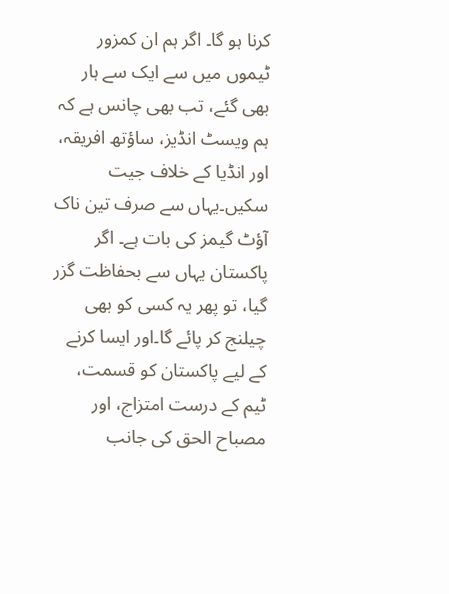کرنا ہو گا۔ اگر ہم ان کمزور ٹیموں میں سے ایک سے ہار بھی گئے، تب بھی چانس ہے کہ ہم ویسٹ انڈیز، ساؤتھ افریقہ، اور انڈیا کے خلاف جیت سکیں۔یہاں سے صرف تین ناک آؤٹ گیمز کی بات ہے۔ اگر پاکستان یہاں سے بحفاظت گزر گیا، تو پھر یہ کسی کو بھی چیلنج کر پائے گا۔اور ایسا کرنے کے لیے پاکستان کو قسمت، ٹیم کے درست امتزاج، اور مصباح الحق کی جانب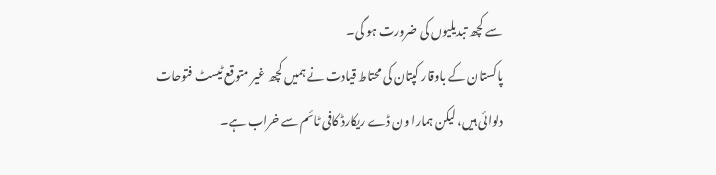سے کچھ تبدیلیوں کی ضرورت ہو گی۔
پاکستان کے باوقار کپتان کی محتاط قیادت نے ہمیں کچھ غیر متوقع ٹیسٹ فتوحات دلوائی ہیں، لیکن ہمارا ون ڈے ریکارڈ کافی ٹائم سے خراب ہے۔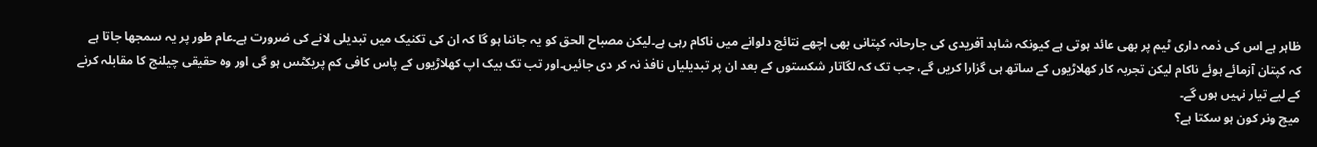ظاہر ہے اس کی ذمہ داری ٹیم پر بھی عائد ہوتی ہے کیونکہ شاہد آفریدی کی جارحانہ کپتانی بھی اچھے نتائج دلوانے میں ناکام رہی ہے۔لیکن مصباح الحق کو یہ جاننا ہو گا کہ ان کی تکنیک میں تبدیلی لانے کی ضرورت ہے۔عام طور پر یہ سمجھا جاتا ہے کہ کپتان آزمائے ہوئے ناکام لیکن تجربہ کار کھلاڑیوں کے ساتھ ہی گزارا کریں گے، جب تک کہ لگاتار شکستوں کے بعد ان پر تبدیلیاں نافذ نہ کر دی جائیں۔اور تب تک بیک اپ کھلاڑیوں کے پاس کافی کم پریکٹس ہو گی اور وہ حقیقی چیلنج کا مقابلہ کرنے کے لیے تیار نہیں ہوں گے۔
میچ ونر کون ہو سکتا ہے؟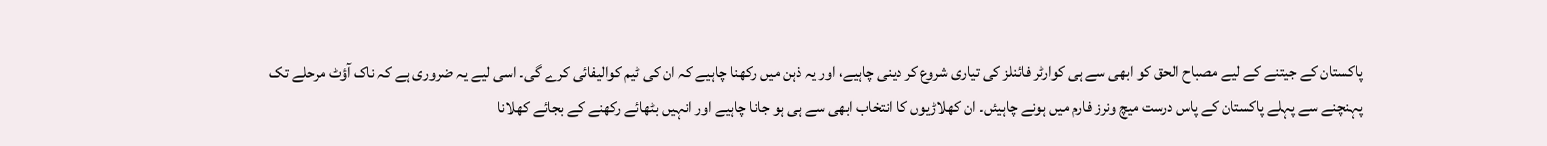پاکستان کے جیتنے کے لیے مصباح الحق کو ابھی سے ہی کوارٹر فائنلز کی تیاری شروع کر دینی چاہیے، اور یہ ذہن میں رکھنا چاہیے کہ ان کی ٹیم کوالیفائی کرے گی۔ اسی لیے یہ ضروری ہے کہ ناک آؤٹ مرحلے تک پہنچنے سے پہلے پاکستان کے پاس درست میچ ونرز فارم میں ہونے چاہیئں۔ ان کھلاڑیوں کا انتخاب ابھی سے ہی ہو جانا چاہیے اور انہیں بٹھائے رکھنے کے بجائے کھلانا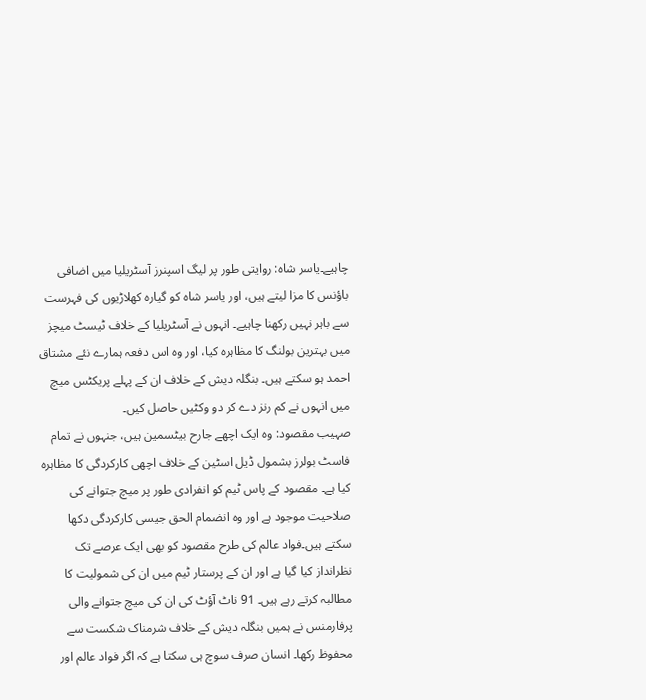چاہیے۔یاسر شاہ: روایتی طور پر لیگ اسپنرز آسٹریلیا میں اضافی باؤنس کا مزا لیتے ہیں، اور یاسر شاہ کو گیارہ کھلاڑیوں کی فہرست سے باہر نہیں رکھنا چاہیے۔ انہوں نے آسٹریلیا کے خلاف ٹیسٹ میچز میں بہترین بولنگ کا مظاہرہ کیا، اور وہ اس دفعہ ہمارے نئے مشتاق احمد ہو سکتے ہیں۔ بنگلہ دیش کے خلاف ان کے پہلے پریکٹس میچ میں انہوں نے کم رنز دے کر دو وکٹیں حاصل کیں۔
صہیب مقصود: وہ ایک اچھے جارح بیٹسمین ہیں، جنہوں نے تمام فاسٹ بولرز بشمول ڈیل اسٹین کے خلاف اچھی کارکردگی کا مظاہرہ کیا ہے۔ مقصود کے پاس ٹیم کو انفرادی طور پر میچ جتوانے کی صلاحیت موجود ہے اور وہ انضمام الحق جیسی کارکردگی دکھا سکتے ہیں۔فواد عالم کی طرح مقصود کو بھی ایک عرصے تک نظرانداز کیا گیا ہے اور ان کے پرستار ٹیم میں ان کی شمولیت کا مطالبہ کرتے رہے ہیں۔ 91 ناٹ آؤٹ کی ان کی میچ جتوانے والی پرفارمنس نے ہمیں بنگلہ دیش کے خلاف شرمناک شکست سے محفوظ رکھا۔ انسان صرف سوچ ہی سکتا ہے کہ اگر فواد عالم اور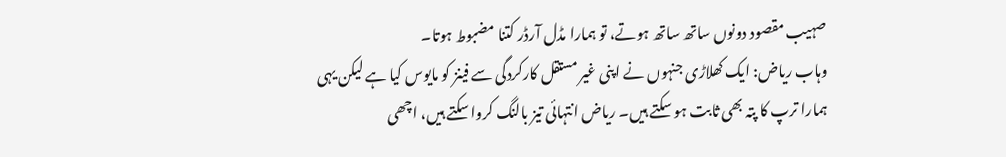صہیب مقصود دونوں ساتھ ساتھ ہوتے، تو ہمارا مڈل آرڈر کتنا مضبوط ہوتا۔
وہاب ریاض: ایک کھلاڑی جنہوں نے اپنی غیر مستقل کارکردگی سے فینز کو مایوس کیا ہے لیکن یہی ہمارا ترپ کا پتہ بھی ثابت ہو سکتے ہیں۔ ریاض انتہائی تیز بالنگ کروا سکتے ہیں، اچھی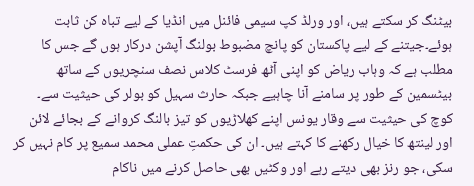بیٹنگ کر سکتے ہیں، اور ورلڈ کپ سیمی فائنل میں انڈیا کے لیے تباہ کن ثابت ہوئے۔جیتنے کے لیے پاکستان کو پانچ مضبوط بولنگ آپشن درکار ہوں گے جس کا مطلب ہے کہ وہاب ریاض کو اپنی آٹھ فرسٹ کلاس نصف سنچریوں کے ساتھ بیٹسمین کے طور پر سامنے آنا چاہیے جبکہ حارث سہیل کو بولر کی حیثیت سے۔
کوچ کی حیثیت سے وقار یونس اپنے کھلاڑیوں کو تیز بالنگ کروانے کے بجائے لائن اور لینتھ کا خیال رکھنے کا کہتے ہیں۔ ان کی حکمتِ عملی محمد سمیع پر کام نہیں کر سکی، جو رنز بھی دیتے رہے اور وکٹیں بھی حاصل کرنے میں ناکام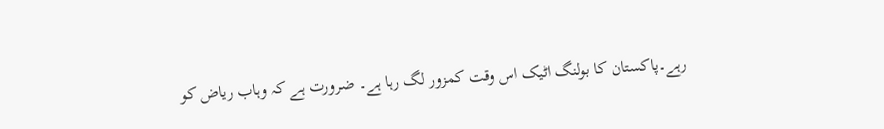رہے۔پاکستان کا بولنگ اٹیک اس وقت کمزور لگ رہا ہے۔ ضرورت ہے کہ وہاب ریاض کو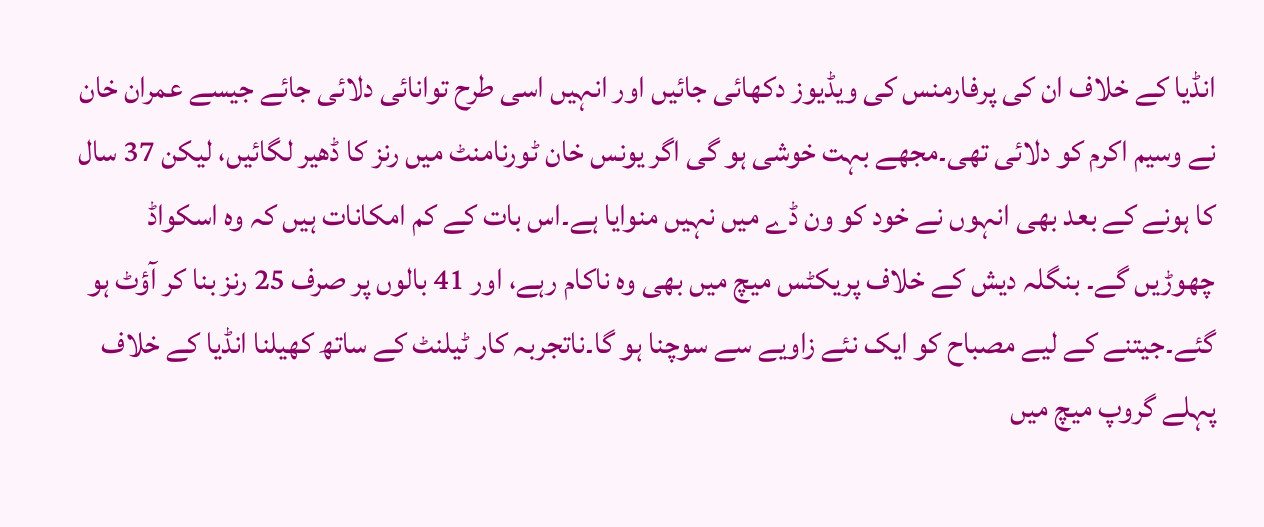انڈیا کے خلاف ان کی پرفارمنس کی ویڈیوز دکھائی جائیں اور انہیں اسی طرح توانائی دلائی جائے جیسے عمران خان نے وسیم اکرم کو دلائی تھی۔مجھے بہت خوشی ہو گی اگر یونس خان ٹورنامنٹ میں رنز کا ڈھیر لگائیں، لیکن 37 سال کا ہونے کے بعد بھی انہوں نے خود کو ون ڈے میں نہیں منوایا ہے۔اس بات کے کم امکانات ہیں کہ وہ اسکواڈ چھوڑیں گے۔ بنگلہ دیش کے خلاف پریکٹس میچ میں بھی وہ ناکام رہے، اور 41 بالوں پر صرف 25 رنز بنا کر آؤٹ ہو گئے۔جیتنے کے لیے مصباح کو ایک نئے زاویے سے سوچنا ہو گا۔ناتجربہ کار ٹیلنٹ کے ساتھ کھیلنا انڈیا کے خلاف پہلے گروپ میچ میں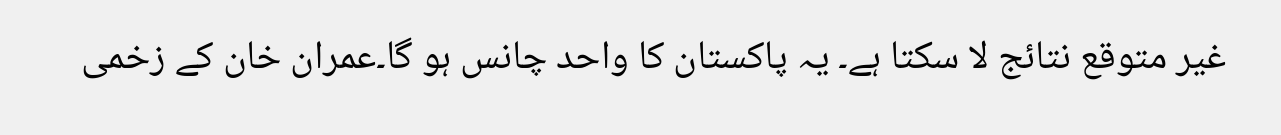غیر متوقع نتائج لا سکتا ہے۔ یہ پاکستان کا واحد چانس ہو گا۔عمران خان کے زخمی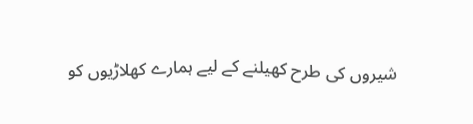شیروں کی طرح کھیلنے کے لیے ہمارے کھلاڑیوں کو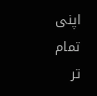اپنی تمام تر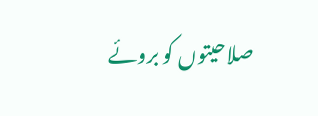صلاحیتوں کو بروئے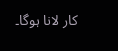کار لانا ہوگا۔